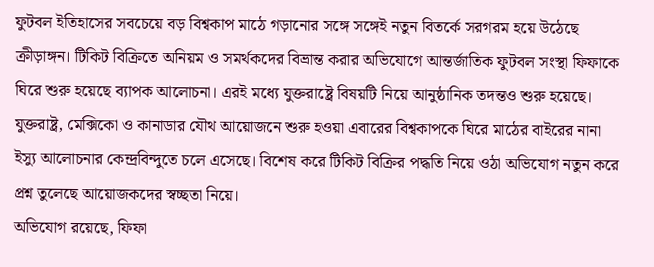ফুটবল ইতিহাসের সবচেয়ে বড় বিশ্বকাপ মাঠে গড়ানোর সঙ্গে সঙ্গেই নতুন বিতর্কে সরগরম হয়ে উঠেছে ক্রীড়াঙ্গন। টিকিট বিক্রিতে অনিয়ম ও সমর্থকদের বিভ্রান্ত করার অভিযোগে আন্তর্জাতিক ফুটবল সংস্থা ফিফাকে ঘিরে শুরু হয়েছে ব্যাপক আলোচনা। এরই মধ্যে যুক্তরাষ্ট্রে বিষয়টি নিয়ে আনুষ্ঠানিক তদন্তও শুরু হয়েছে।
যুক্তরাষ্ট্র, মেক্সিকো ও কানাডার যৌথ আয়োজনে শুরু হওয়া এবারের বিশ্বকাপকে ঘিরে মাঠের বাইরের নানা ইস্যু আলোচনার কেন্দ্রবিন্দুতে চলে এসেছে। বিশেষ করে টিকিট বিক্রির পদ্ধতি নিয়ে ওঠা অভিযোগ নতুন করে প্রশ্ন তুলেছে আয়োজকদের স্বচ্ছতা নিয়ে।
অভিযোগ রয়েছে, ফিফা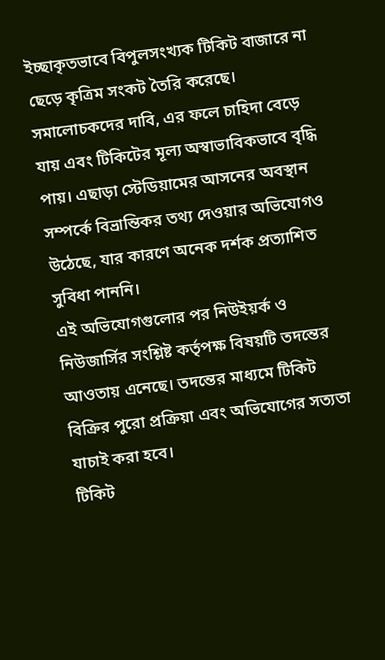ইচ্ছাকৃতভাবে বিপুলসংখ্যক টিকিট বাজারে না ছেড়ে কৃত্রিম সংকট তৈরি করেছে। সমালোচকদের দাবি, এর ফলে চাহিদা বেড়ে যায় এবং টিকিটের মূল্য অস্বাভাবিকভাবে বৃদ্ধি পায়। এছাড়া স্টেডিয়ামের আসনের অবস্থান সম্পর্কে বিভ্রান্তিকর তথ্য দেওয়ার অভিযোগও উঠেছে, যার কারণে অনেক দর্শক প্রত্যাশিত সুবিধা পাননি।
এই অভিযোগগুলোর পর নিউইয়র্ক ও নিউজার্সির সংশ্লিষ্ট কর্তৃপক্ষ বিষয়টি তদন্তের আওতায় এনেছে। তদন্তের মাধ্যমে টিকিট বিক্রির পুরো প্রক্রিয়া এবং অভিযোগের সত্যতা যাচাই করা হবে।
টিকিট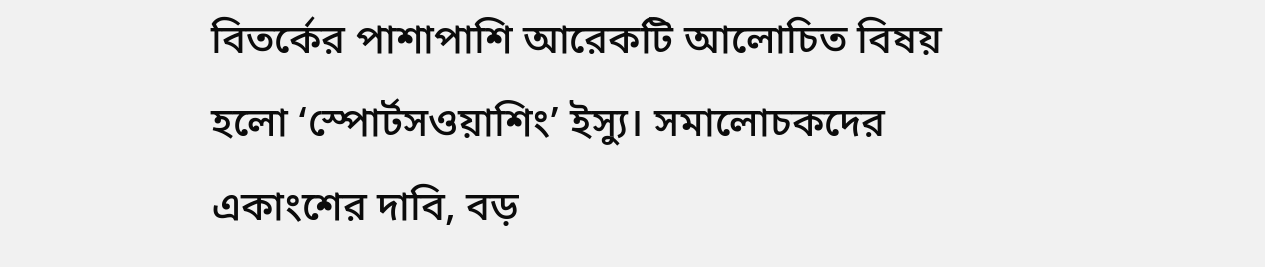বিতর্কের পাশাপাশি আরেকটি আলোচিত বিষয় হলো ‘স্পোর্টসওয়াশিং’ ইস্যু। সমালোচকদের একাংশের দাবি, বড়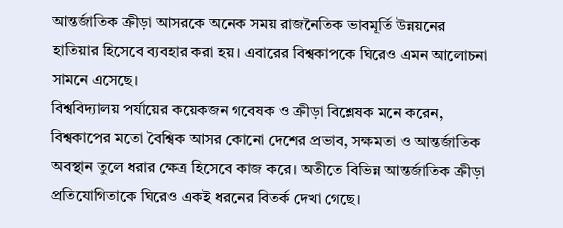আন্তর্জাতিক ক্রীড়া আসরকে অনেক সময় রাজনৈতিক ভাবমূর্তি উন্নয়নের হাতিয়ার হিসেবে ব্যবহার করা হয়। এবারের বিশ্বকাপকে ঘিরেও এমন আলোচনা সামনে এসেছে।
বিশ্ববিদ্যালয় পর্যায়ের কয়েকজন গবেষক ও ক্রীড়া বিশ্লেষক মনে করেন, বিশ্বকাপের মতো বৈশ্বিক আসর কোনো দেশের প্রভাব, সক্ষমতা ও আন্তর্জাতিক অবস্থান তুলে ধরার ক্ষেত্র হিসেবে কাজ করে। অতীতে বিভিন্ন আন্তর্জাতিক ক্রীড়া প্রতিযোগিতাকে ঘিরেও একই ধরনের বিতর্ক দেখা গেছে।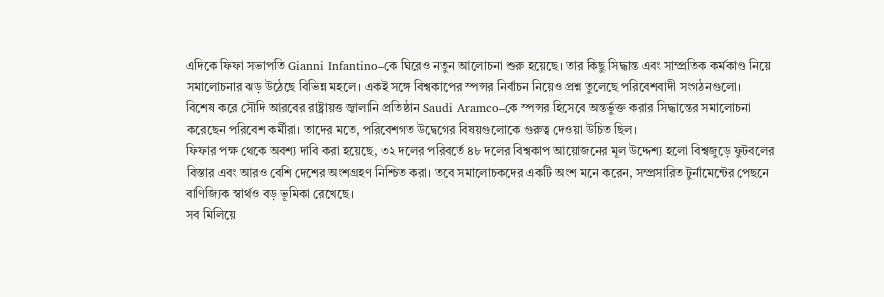এদিকে ফিফা সভাপতি Gianni Infantino–কে ঘিরেও নতুন আলোচনা শুরু হয়েছে। তার কিছু সিদ্ধান্ত এবং সাম্প্রতিক কর্মকাণ্ড নিয়ে সমালোচনার ঝড় উঠেছে বিভিন্ন মহলে। একই সঙ্গে বিশ্বকাপের স্পন্সর নির্বাচন নিয়েও প্রশ্ন তুলেছে পরিবেশবাদী সংগঠনগুলো।
বিশেষ করে সৌদি আরবের রাষ্ট্রায়ত্ত জ্বালানি প্রতিষ্ঠান Saudi Aramco–কে স্পন্সর হিসেবে অন্তর্ভুক্ত করার সিদ্ধান্তের সমালোচনা করেছেন পরিবেশ কর্মীরা। তাদের মতে, পরিবেশগত উদ্বেগের বিষয়গুলোকে গুরুত্ব দেওয়া উচিত ছিল।
ফিফার পক্ষ থেকে অবশ্য দাবি করা হয়েছে, ৩২ দলের পরিবর্তে ৪৮ দলের বিশ্বকাপ আয়োজনের মূল উদ্দেশ্য হলো বিশ্বজুড়ে ফুটবলের বিস্তার এবং আরও বেশি দেশের অংশগ্রহণ নিশ্চিত করা। তবে সমালোচকদের একটি অংশ মনে করেন, সম্প্রসারিত টুর্নামেন্টের পেছনে বাণিজ্যিক স্বার্থও বড় ভূমিকা রেখেছে।
সব মিলিয়ে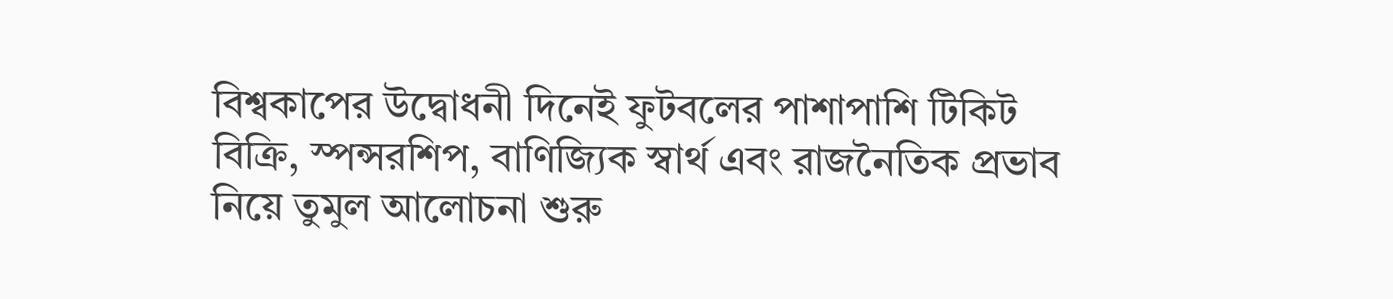বিশ্বকাপের উদ্বোধনী দিনেই ফুটবলের পাশাপাশি টিকিট বিক্রি, স্পন্সরশিপ, বাণিজ্যিক স্বার্থ এবং রাজনৈতিক প্রভাব নিয়ে তুমুল আলোচনা শুরু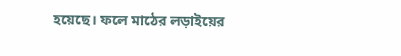হয়েছে। ফলে মাঠের লড়াইয়ের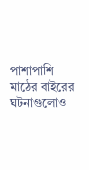পাশাপাশি মাঠের বাইরের ঘটনাগুলোও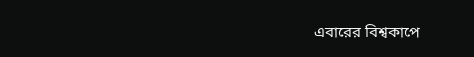এবারের বিশ্বকাপে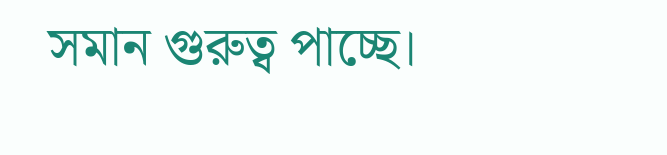সমান গুরুত্ব পাচ্ছে।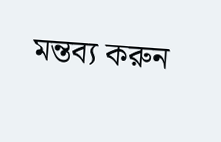মন্তব্য করুন